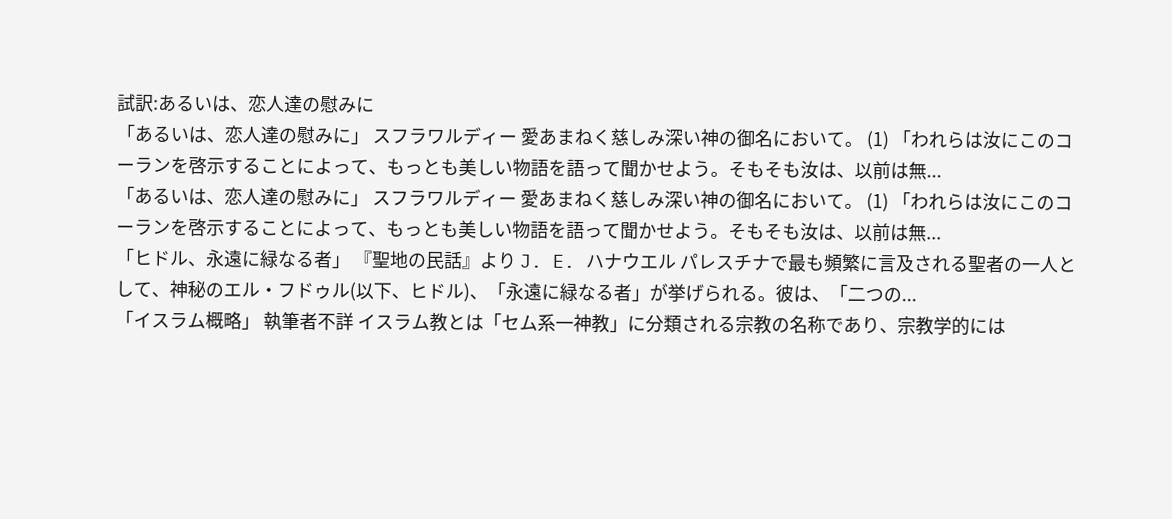試訳:あるいは、恋人達の慰みに
「あるいは、恋人達の慰みに」 スフラワルディー 愛あまねく慈しみ深い神の御名において。 (1) 「われらは汝にこのコーランを啓示することによって、もっとも美しい物語を語って聞かせよう。そもそも汝は、以前は無...
「あるいは、恋人達の慰みに」 スフラワルディー 愛あまねく慈しみ深い神の御名において。 (1) 「われらは汝にこのコーランを啓示することによって、もっとも美しい物語を語って聞かせよう。そもそも汝は、以前は無...
「ヒドル、永遠に緑なる者」 『聖地の民話』より J. E. ハナウエル パレスチナで最も頻繁に言及される聖者の一人として、神秘のエル・フドゥル(以下、ヒドル)、「永遠に緑なる者」が挙げられる。彼は、「二つの...
「イスラム概略」 執筆者不詳 イスラム教とは「セム系一神教」に分類される宗教の名称であり、宗教学的には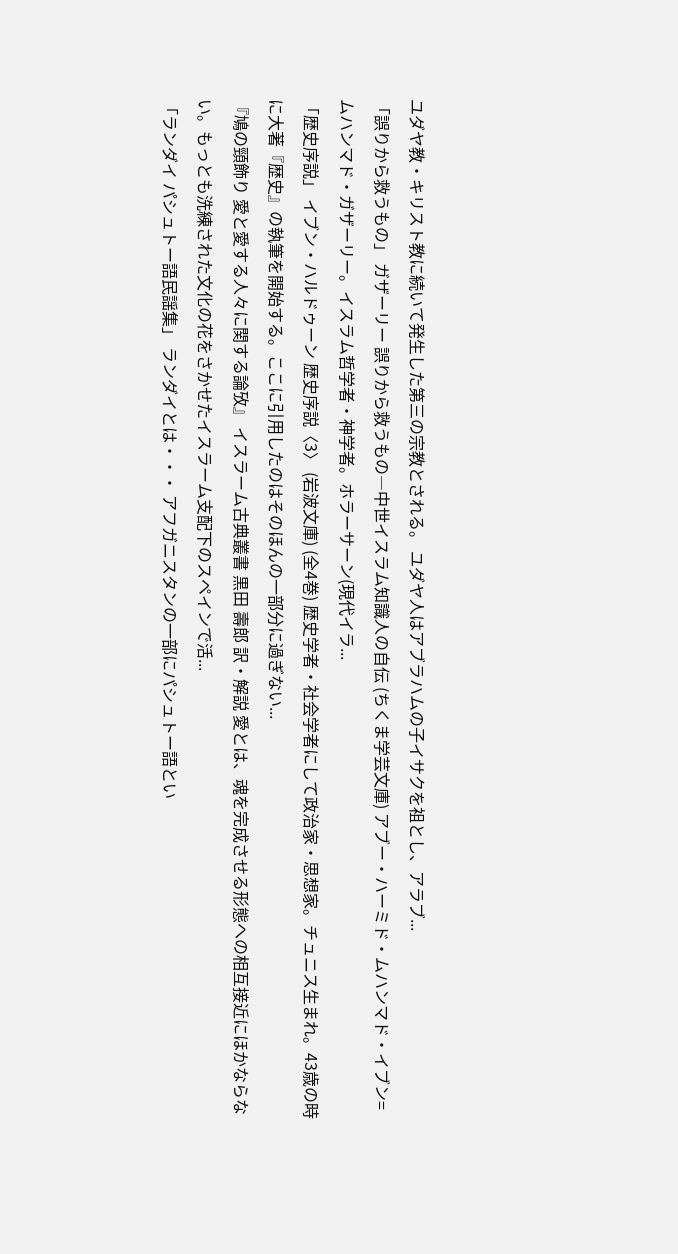ユダヤ教・キリスト教に続いて発生した第三の宗教とされる。 ユダヤ人はアブラハムの子イサクを祖とし、アラブ...
「誤りから救うもの」 ガザーリー 誤りから救うもの―中世イスラム知識人の自伝 (ちくま学芸文庫) アブー・ハーミド・ムハンマド・イブン=ムハンマド・ガザーリー。イスラム哲学者・神学者。ホラーサーン(現代イラ...
「歴史序説」 イブン・ハルドゥーン 歴史序説〈3〉 (岩波文庫) (全4巻) 歴史学者・社会学者にして政治家・思想家。チュニス生まれ。43歳の時に大著『歴史』の執筆を開始する。ここに引用したのはそのほんの一部分に過ぎない...
『鳩の頸飾り 愛と愛する人々に関する論攷』 イスラーム古典叢書 黒田 壽郎 訳・解説 愛とは、魂を完成させる形態への相互接近にほかならない。もっとも洗練された文化の花をさかせたイスラーム支配下のスペインで活...
「ランダイ パシュトー語民謡集」 ランダイとは・・・ アフガニスタンの一部にパシュトー語とい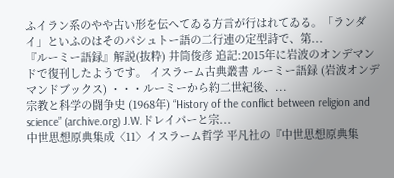ふイラン系のやや古い形を伝へてゐる方言が行はれてゐる。「ランダイ」といふのはそのパシュトー語の二行連の定型詩で、第...
『ルーミー語録』解説(抜粋) 井筒俊彦 追記:2015年に岩波のオンデマンドで復刊したようです。 イスラーム古典叢書 ルーミー語録 (岩波オンデマンドブックス) ・・・ルーミーから約二世紀後、...
宗教と科学の闘争史 (1968年) “History of the conflict between religion and science” (archive.org) J.W.ドレイパーと宗...
中世思想原典集成〈11〉イスラーム哲学 平凡社の『中世思想原典集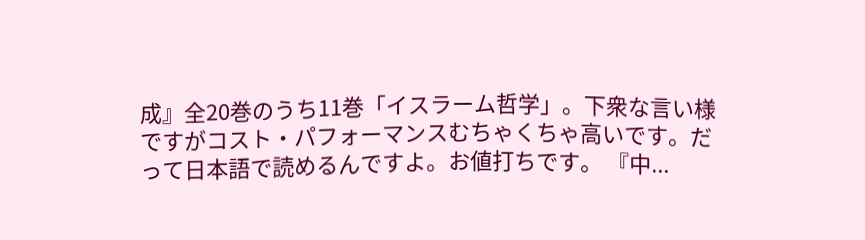成』全20巻のうち11巻「イスラーム哲学」。下衆な言い様ですがコスト・パフォーマンスむちゃくちゃ高いです。だって日本語で読めるんですよ。お値打ちです。 『中...